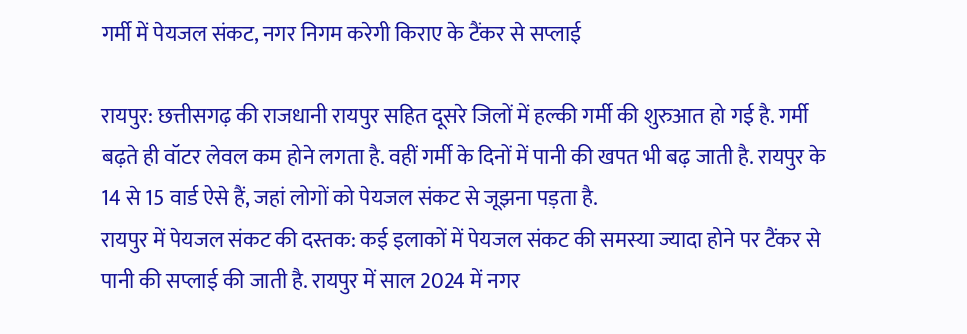गर्मी में पेयजल संकट, नगर निगम करेगी किराए के टैंकर से सप्लाई

रायपुर: छत्तीसगढ़ की राजधानी रायपुर सहित दूसरे जिलों में हल्की गर्मी की शुरुआत हो गई है. गर्मी बढ़ते ही वॉटर लेवल कम होने लगता है. वहीं गर्मी के दिनों में पानी की खपत भी बढ़ जाती है. रायपुर के 14 से 15 वार्ड ऐसे हैं, जहां लोगों को पेयजल संकट से जूझना पड़ता है.
रायपुर में पेयजल संकट की दस्तक: कई इलाकों में पेयजल संकट की समस्या ज्यादा होने पर टैंकर से पानी की सप्लाई की जाती है. रायपुर में साल 2024 में नगर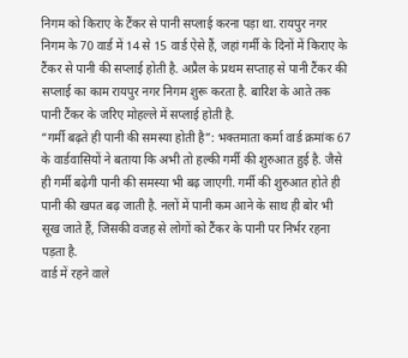निगम को किराए के टैंकर से पानी सप्लाई करना पड़ा था. रायपुर नगर निगम के 70 वार्ड में 14 से 15 वार्ड ऐसे हैं, जहां गर्मी के दिनों में किराए के टैंकर से पानी की सप्लाई होती है. अप्रैल के प्रथम सप्ताह से पानी टैंकर की सप्लाई का काम रायपुर नगर निगम शुरू करता है. बारिश के आते तक पानी टैंकर के जरिए मोहल्ले में सप्लाई होती है.
“गर्मी बढ़ते ही पानी की समस्या होती है”: भक्तमाता कर्मा वार्ड क्रमांक 67 के वार्डवासियों ने बताया कि अभी तो हल्की गर्मी की शुरुआत हुई है. जैसे ही गर्मी बढ़ेगी पानी की समस्या भी बढ़ जाएगी. गर्मी की शुरुआत होते ही पानी की खपत बढ़ जाती है. नलों में पानी कम आने के साथ ही बोर भी सूख जाते हैं, जिसकी वजह से लोगों को टैंकर के पानी पर निर्भर रहना पड़ता है.
वार्ड में रहने वाले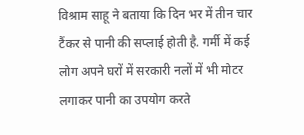विश्राम साहू ने बताया कि दिन भर में तीन चार टैंकर से पानी की सप्लाई होती है. गर्मी में कई लोग अपने घरों में सरकारी नलों में भी मोटर लगाकर पानी का उपयोग करते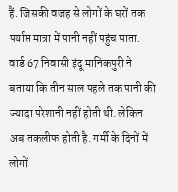हैं. जिसकी वजह से लोगों के घरों तक पर्याप्त मात्रा में पानी नहीं पहुंच पाता.
वार्ड 67 निवासी इंदू मानिकपुरी ने बताया कि तीन साल पहले तक पानी की ज्यादा परेशानी नहीं होती थी. लेकिन अब तकलीफ होती है. गर्मी के दिनों में लोगों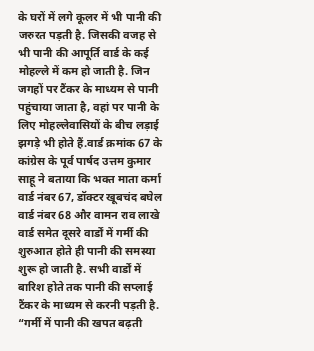के घरों में लगे कूलर में भी पानी की जरुरत पड़ती है. जिसकी वजह से भी पानी की आपूर्ति वार्ड के कई मोहल्ले में कम हो जाती है. जिन जगहों पर टैंकर के माध्यम से पानी पहुंचाया जाता है, वहां पर पानी के लिए मोहल्लेवासियों के बीच लड़ाई झगड़े भी होते हैं.वार्ड क्रमांक 67 के कांग्रेस के पूर्व पार्षद उत्तम कुमार साहू ने बताया कि भक्त माता कर्मा वार्ड नंबर 67, डॉक्टर खूबचंद बघेल वार्ड नंबर 68 और वामन राव लाखे वार्ड समेत दूसरे वार्डों में गर्मी की शुरुआत होते ही पानी की समस्या शुरू हो जाती है. सभी वार्डों में बारिश होते तक पानी की सप्लाई टैंकर के माध्यम से करनी पड़ती है.
“गर्मी में पानी की खपत बढ़ती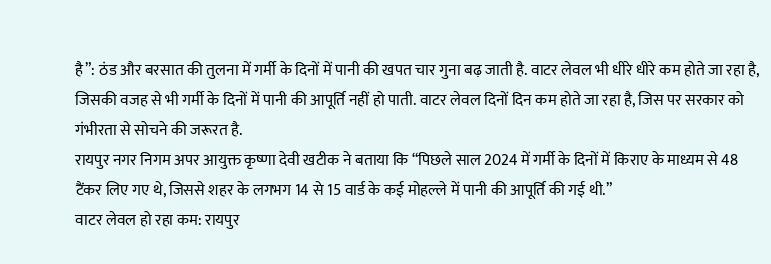है”: ठंड और बरसात की तुलना में गर्मी के दिनों में पानी की खपत चार गुना बढ़ जाती है. वाटर लेवल भी धीरे धीरे कम होते जा रहा है, जिसकी वजह से भी गर्मी के दिनों में पानी की आपूर्ति नहीं हो पाती. वाटर लेवल दिनों दिन कम होते जा रहा है, जिस पर सरकार को गंभीरता से सोचने की जरूरत है.
रायपुर नगर निगम अपर आयुक्त कृष्णा देवी खटीक ने बताया कि “पिछले साल 2024 में गर्मी के दिनों में किराए के माध्यम से 48 टैंकर लिए गए थे, जिससे शहर के लगभग 14 से 15 वार्ड के कई मोहल्ले में पानी की आपूर्ति की गई थी.”
वाटर लेवल हो रहा कम: रायपुर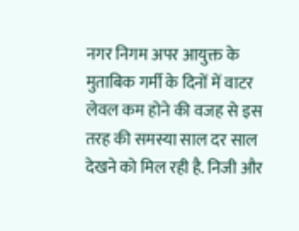नगर निगम अपर आयुक्त के मुताबिक गर्मी के दिनों में वाटर लेवल कम होने की वजह से इस तरह की समस्या साल दर साल देखने को मिल रही है. निजी और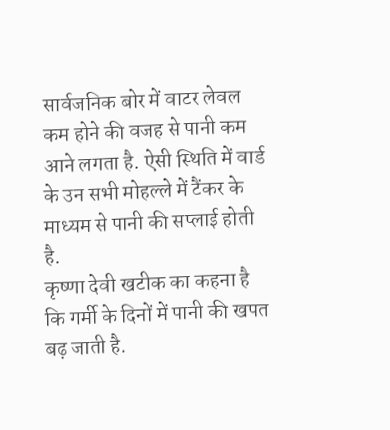सार्वजनिक बोर में वाटर लेवल कम होने की वजह से पानी कम आने लगता है. ऐसी स्थिति में वार्ड के उन सभी मोहल्ले में टैंकर के माध्यम से पानी की सप्लाई होती है.
कृष्णा देवी खटीक का कहना है कि गर्मी के दिनों में पानी की खपत बढ़ जाती है.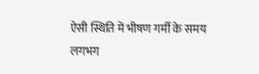ऐसी स्थिति में भीषण गर्मी के समय लगभग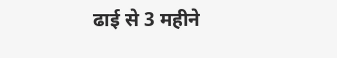ढाई से 3 महीने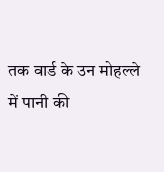तक वार्ड के उन मोहल्ले में पानी की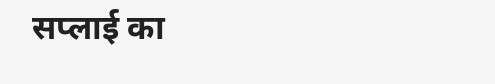सप्लाई का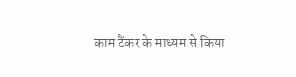काम टैंकर के माध्यम से किया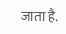जाता है.